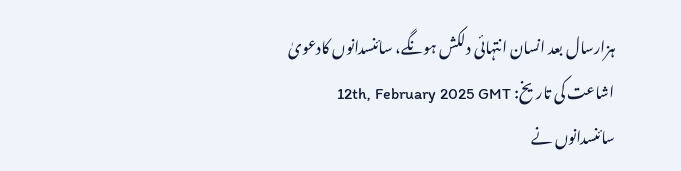ہزارسال بعد انسان انتہائی دلکش ہونگے، سائنسدانوں کادعویٰ
اشاعت کی تاریخ: 12th, February 2025 GMT
سائنسدانوں نے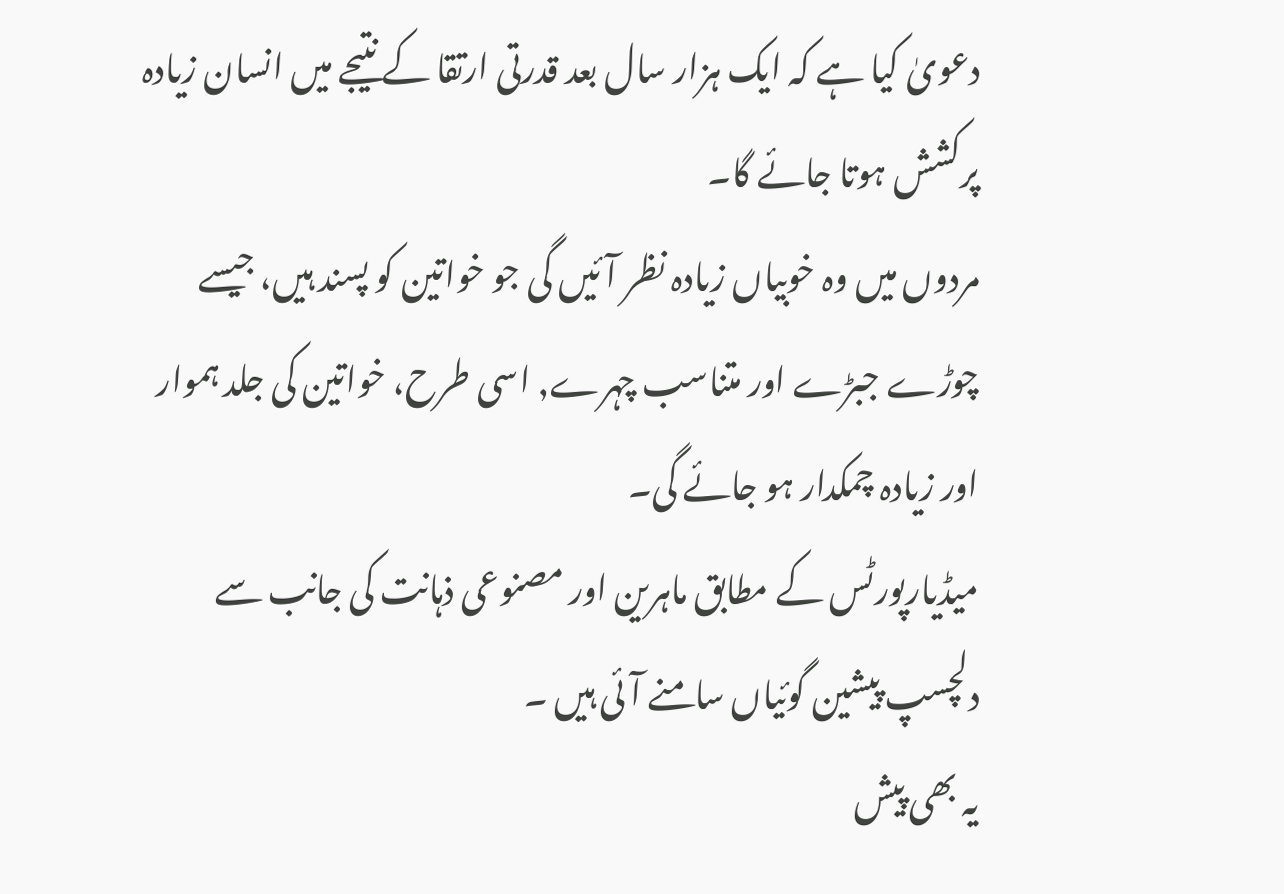دعویٰ کیا ہے کہ ایک ہزار سال بعد قدرتی ارتقا کے نتیجے میں انسان زیادہ پرکشش ہوتا جائے گا۔
مردوں میں وہ خوبیاں زیادہ نظر آئیں گی جو خواتین کو پسند ہیں، جیسے چوڑے جبڑے اور متناسب چہرے, اسی طرح، خواتین کی جلد ہموار اور زیادہ چمکدار ہو جائے گی۔
میڈیارپورٹس کے مطابق ماہرین اور مصنوعی ذہانت کی جانب سے دلچسپ پیشین گوئیاں سامنے آئی ہیں ۔
یہ بھی پیش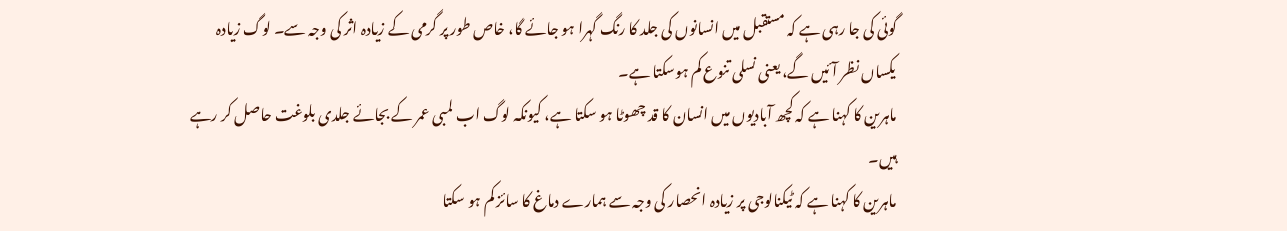گوئی کی جا رہی ہے کہ مستقبل میں انسانوں کی جلد کا رنگ گہرا ہو جائے گا، خاص طور پر گرمی کے زیادہ اثر کی وجہ سے۔ لوگ زیادہ یکساں نظر آئیں گے، یعنی نسلی تنوع کم ہوسکتا ہے۔
ماہرین کا کہنا ہے کہ کچھ آبادیوں میں انسان کا قد چھوٹا ہو سکتا ہے، کیونکہ لوگ اب لمبی عمر کے بجائے جلدی بلوغت حاصل کر رہے ہیں۔
ماہرین کا کہنا ہے کہ ٹیکنالوجی پر زیادہ انحصار کی وجہ سے ہمارے دماغ کا سائز کم ہو سکتا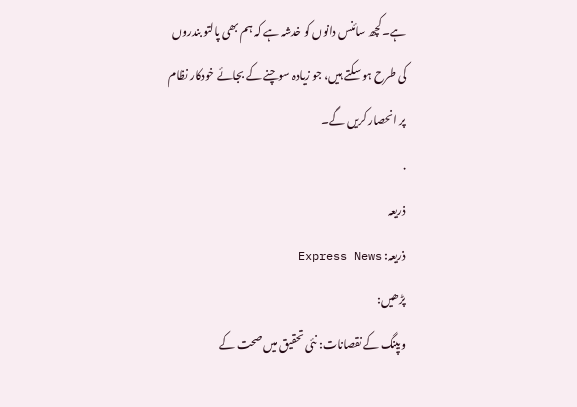ہے۔کچھ سائنس دانوں کو خدشہ ہے کہ ہم بھی پالتو بندروں کی طرح ہو سکتے ہیں، جو زیادہ سوچنے کے بجائے خودکار نظام پر انحصار کریں گے۔
.
ذریعہ
ذریعہ: Express News
پڑھیں:
ویپنگ کے نقصانات: نئی تحقیق میں صحت کے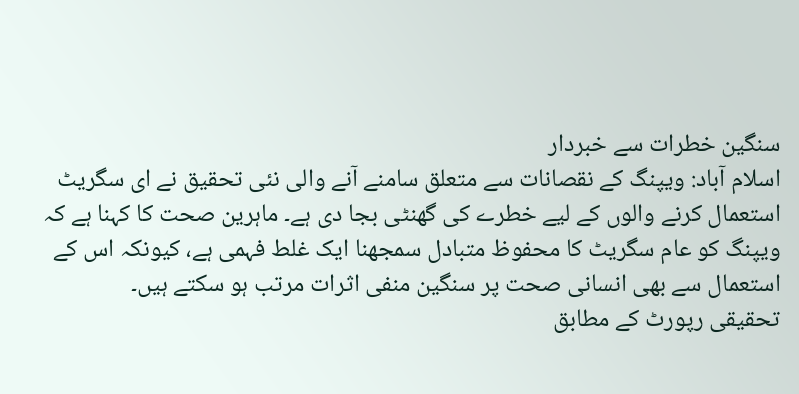سنگین خطرات سے خبردار
اسلام آباد: ویپنگ کے نقصانات سے متعلق سامنے آنے والی نئی تحقیق نے ای سگریٹ استعمال کرنے والوں کے لیے خطرے کی گھنٹی بجا دی ہے۔ ماہرین صحت کا کہنا ہے کہ ویپنگ کو عام سگریٹ کا محفوظ متبادل سمجھنا ایک غلط فہمی ہے، کیونکہ اس کے استعمال سے بھی انسانی صحت پر سنگین منفی اثرات مرتب ہو سکتے ہیں۔
تحقیقی رپورٹ کے مطابق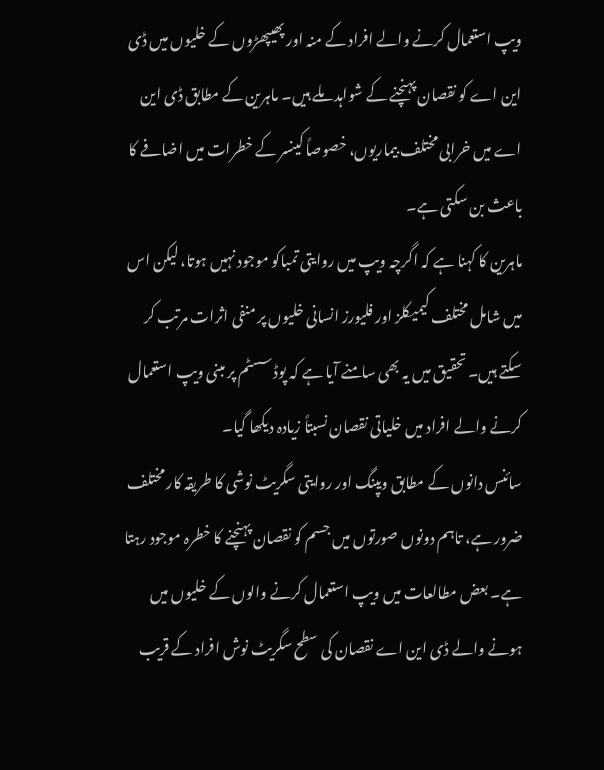ویپ استعمال کرنے والے افراد کے منہ اور پھیپھڑوں کے خلیوں میں ڈی این اے کو نقصان پہنچنے کے شواہد ملے ہیں۔ ماہرین کے مطابق ڈی این اے میں خرابی مختلف بیماریوں، خصوصاً کینسر کے خطرات میں اضافے کا باعث بن سکتی ہے۔
ماہرین کا کہنا ہے کہ اگرچہ ویپ میں روایتی تمباکو موجود نہیں ہوتا، لیکن اس میں شامل مختلف کیمیکلز اور فلیورز انسانی خلیوں پر منفی اثرات مرتب کر سکتے ہیں۔ تحقیق میں یہ بھی سامنے آیا ہے کہ پوڈ سسٹم پر مبنی ویپ استعمال کرنے والے افراد میں خلیاتی نقصان نسبتاً زیادہ دیکھا گیا۔
سائنس دانوں کے مطابق ویپنگ اور روایتی سگریٹ نوشی کا طریقہ کار مختلف ضرور ہے، تاہم دونوں صورتوں میں جسم کو نقصان پہنچنے کا خطرہ موجود رہتا ہے۔ بعض مطالعات میں ویپ استعمال کرنے والوں کے خلیوں میں ہونے والے ڈی این اے نقصان کی سطح سگریٹ نوش افراد کے قریب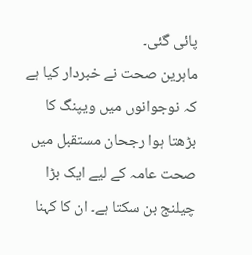پائی گئی۔
ماہرین صحت نے خبردار کیا ہے کہ نوجوانوں میں ویپنگ کا بڑھتا ہوا رجحان مستقبل میں صحت عامہ کے لیے ایک بڑا چیلنج بن سکتا ہے۔ ان کا کہنا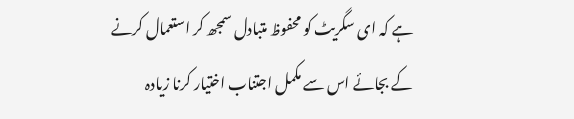ہے کہ ای سگریٹ کو محفوظ متبادل سمجھ کر استعمال کرنے کے بجائے اس سے مکمل اجتناب اختیار کرنا زیادہ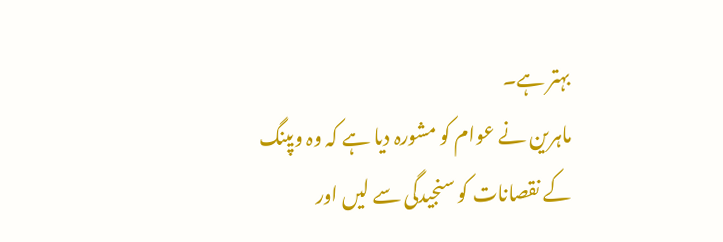بہتر ہے۔
ماہرین نے عوام کو مشورہ دیا ہے کہ وہ ویپنگ کے نقصانات کو سنجیدگی سے لیں اور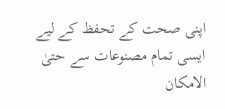اپنی صحت کے تحفظ کے لیے ایسی تمام مصنوعات سے حتیٰ الامکان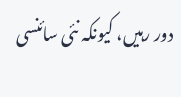دور رہیں، کیونکہ نئی سائنسی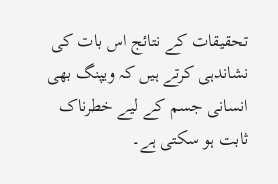تحقیقات کے نتائج اس بات کی نشاندہی کرتے ہیں کہ ویپنگ بھی انسانی جسم کے لیے خطرناک ثابت ہو سکتی ہے۔